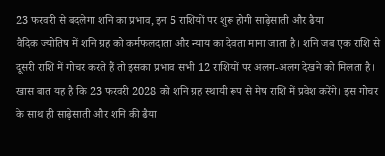23 फरवरी से बदलेगा शनि का प्रभाव, इन 5 राशियों पर शुरू होगी साढ़ेसाती और ढैया
वैदिक ज्योतिष में शनि ग्रह को कर्मफलदाता और न्याय का देवता माना जाता है। शनि जब एक राशि से दूसरी राशि में गोचर करते हैं तो इसका प्रभाव सभी 12 राशियों पर अलग-अलग देखने को मिलता है। खास बात यह है कि 23 फरवरी 2028 को शनि ग्रह स्थायी रूप से मेष राशि में प्रवेश करेंगे। इस गोचर के साथ ही साढ़ेसाती और शनि की ढैया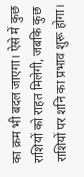का क्रम भी बदल जाएगा। ऐसे में कुछ राशियों को राहत मिलेगी, जबकि कुछ राशियों पर शनि का प्रभाव शुरू होगा।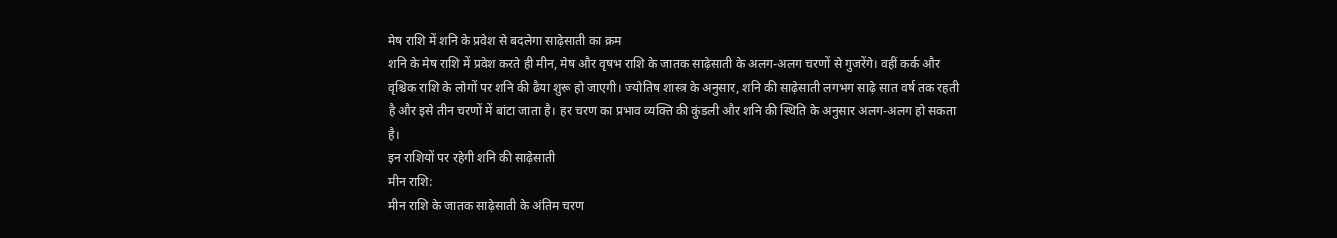मेष राशि में शनि के प्रवेश से बदलेगा साढ़ेसाती का क्रम
शनि के मेष राशि में प्रवेश करते ही मीन, मेष और वृषभ राशि के जातक साढ़ेसाती के अलग-अलग चरणों से गुजरेंगे। वहीं कर्क और वृश्चिक राशि के लोगों पर शनि की ढैया शुरू हो जाएगी। ज्योतिष शास्त्र के अनुसार, शनि की साढ़ेसाती लगभग साढ़े सात वर्ष तक रहती है और इसे तीन चरणों में बांटा जाता है। हर चरण का प्रभाव व्यक्ति की कुंडली और शनि की स्थिति के अनुसार अलग-अलग हो सकता है।
इन राशियों पर रहेगी शनि की साढ़ेसाती
मीन राशि:
मीन राशि के जातक साढ़ेसाती के अंतिम चरण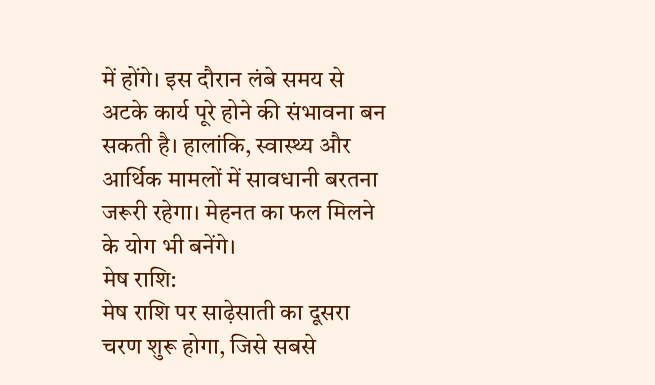में होंगे। इस दौरान लंबे समय से अटके कार्य पूरे होने की संभावना बन सकती है। हालांकि, स्वास्थ्य और आर्थिक मामलों में सावधानी बरतना जरूरी रहेगा। मेहनत का फल मिलने के योग भी बनेंगे।
मेष राशि:
मेष राशि पर साढ़ेसाती का दूसरा चरण शुरू होगा, जिसे सबसे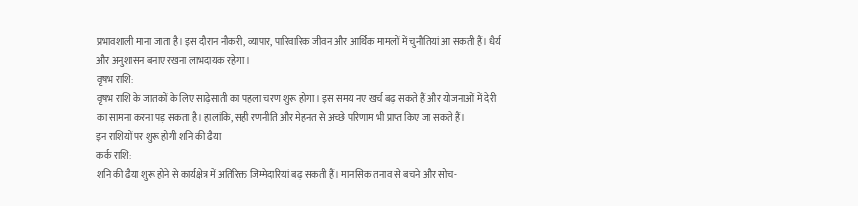प्रभावशाली माना जाता है। इस दौरान नौकरी, व्यापार, पारिवारिक जीवन और आर्थिक मामलों में चुनौतियां आ सकती हैं। धैर्य और अनुशासन बनाए रखना लाभदायक रहेगा।
वृषभ राशि:
वृषभ राशि के जातकों के लिए साढ़ेसाती का पहला चरण शुरू होगा। इस समय नए खर्च बढ़ सकते हैं और योजनाओं में देरी का सामना करना पड़ सकता है। हालांकि, सही रणनीति और मेहनत से अच्छे परिणाम भी प्राप्त किए जा सकते हैं।
इन राशियों पर शुरू होगी शनि की ढैया
कर्क राशि:
शनि की ढैया शुरू होने से कार्यक्षेत्र में अतिरिक्त जिम्मेदारियां बढ़ सकती हैं। मानसिक तनाव से बचने और सोच-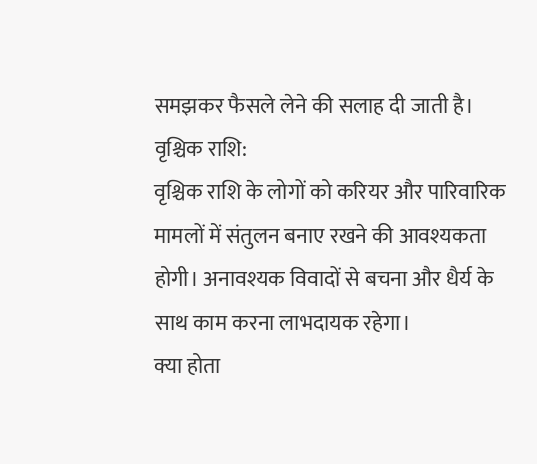समझकर फैसले लेने की सलाह दी जाती है।
वृश्चिक राशि:
वृश्चिक राशि के लोगों को करियर और पारिवारिक मामलों में संतुलन बनाए रखने की आवश्यकता होगी। अनावश्यक विवादों से बचना और धैर्य के साथ काम करना लाभदायक रहेगा।
क्या होता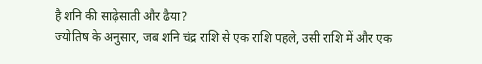है शनि की साढ़ेसाती और ढैया?
ज्योतिष के अनुसार, जब शनि चंद्र राशि से एक राशि पहले, उसी राशि में और एक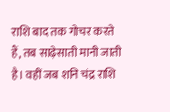राशि बाद तक गोचर करते हैं, तब साढ़ेसाती मानी जाती है। वहीं जब शनि चंद्र राशि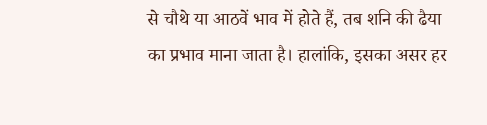से चौथे या आठवें भाव में होते हैं, तब शनि की ढैया का प्रभाव माना जाता है। हालांकि, इसका असर हर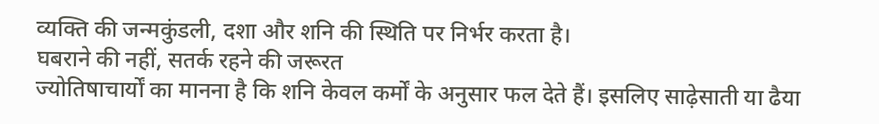व्यक्ति की जन्मकुंडली, दशा और शनि की स्थिति पर निर्भर करता है।
घबराने की नहीं, सतर्क रहने की जरूरत
ज्योतिषाचार्यों का मानना है कि शनि केवल कर्मों के अनुसार फल देते हैं। इसलिए साढ़ेसाती या ढैया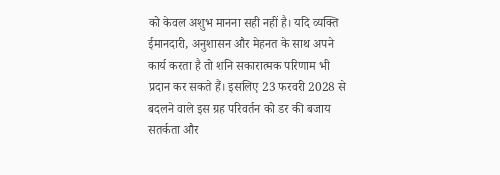को केवल अशुभ मानना सही नहीं है। यदि व्यक्ति ईमानदारी, अनुशासन और मेहनत के साथ अपने कार्य करता है तो शनि सकारात्मक परिणाम भी प्रदान कर सकते हैं। इसलिए 23 फरवरी 2028 से बदलने वाले इस ग्रह परिवर्तन को डर की बजाय सतर्कता और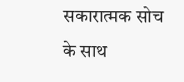सकारात्मक सोच के साथ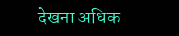देखना अधिक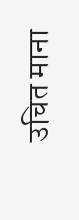उचित माना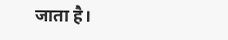जाता है।